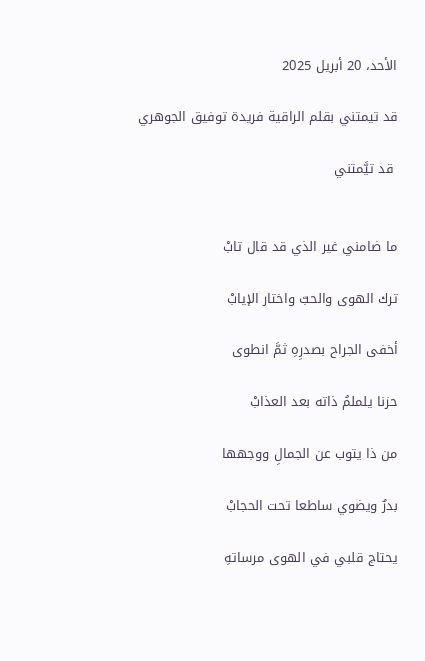الأحد، 20 أبريل 2025

قد تيمتني بقلم الراقية فريدة توفيق الجوهري

 قد تيَّمتني


ما ضامني غير الذي قد قال تابْ

ترك الهوى والحبّ واختار الإيابْ

أخفى الجراح بصدرِهِ ثمَّ انطوى

حزنا يلملمُ ذاته بعد العذابْ

من ذا يتوب عن الجمالِ ووجهها

بدرٌ ويضوي ساطعا تحت الحجابْ

يحتاج قلبي في الهوى مرساتهِ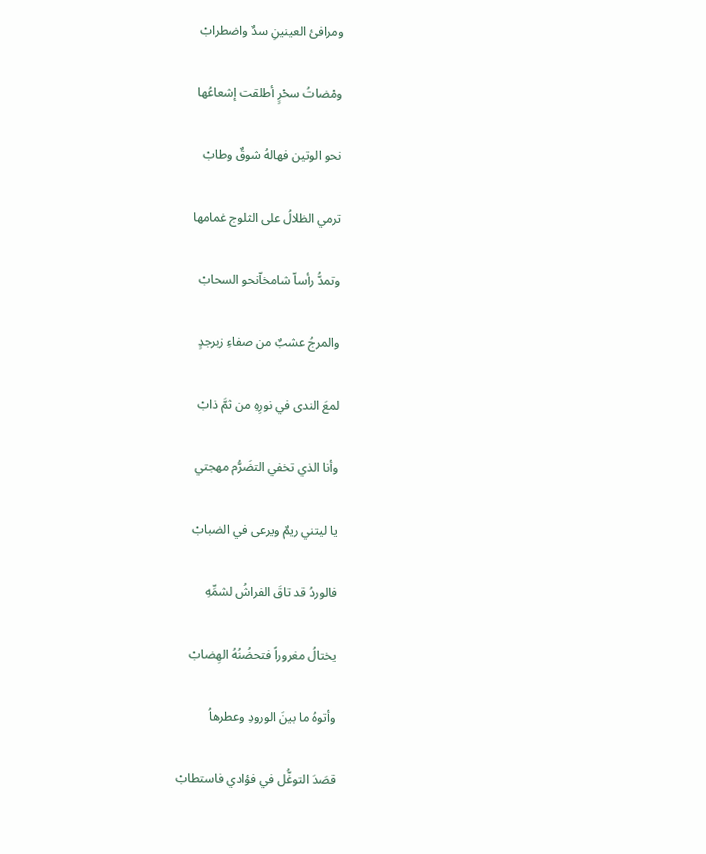ومرافئ العينينِ سدٌ واضطرابْ

ومْضاتُ سحْرٍ أطلقت إشعاعُها

نحو الوتين فهالهُ شوقٌ وطابْ

ترمي الظلالُ على الثلوج غمامها

وتمدُّ رأساّ شامخاّنحو السحابْ

والمرجُ عشبٌ من صفاءِ زبرجدٍ

لمعَ الندى في نورِهِ من ثمَّ ذابْ

وأنا الذي تخفي التضَرُّم مهجتي

يا ليتني ريمٌ ويرعى في الضبابْ

فالوردُ قد تاقَ الفراشُ لشمِّهِ

يختالُ مغروراً فتحضُنُهُ الهِضابْ

وأتوهُ ما بينَ الورودِ وعطرهاُ

قصَدَ التوغُّل في فؤادي فاستطابْ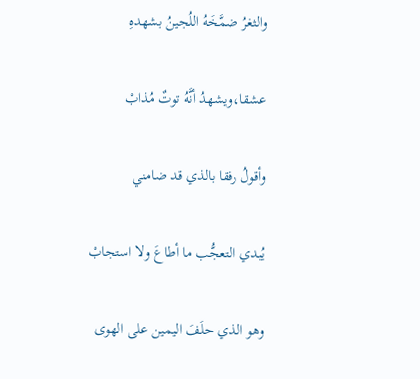والثغرُ ضمَّخَهُ اللُجينُ بشهدهِ

عشقا،ويشهدُ أنَّهُ توتٌ مُذابْ

وأقولُ رفقا بالذي قد ضامني

يُبدي التعجُّب ما أطاعَ ولا استجابْ

وهو الذي حلَفَ اليمين على الهوى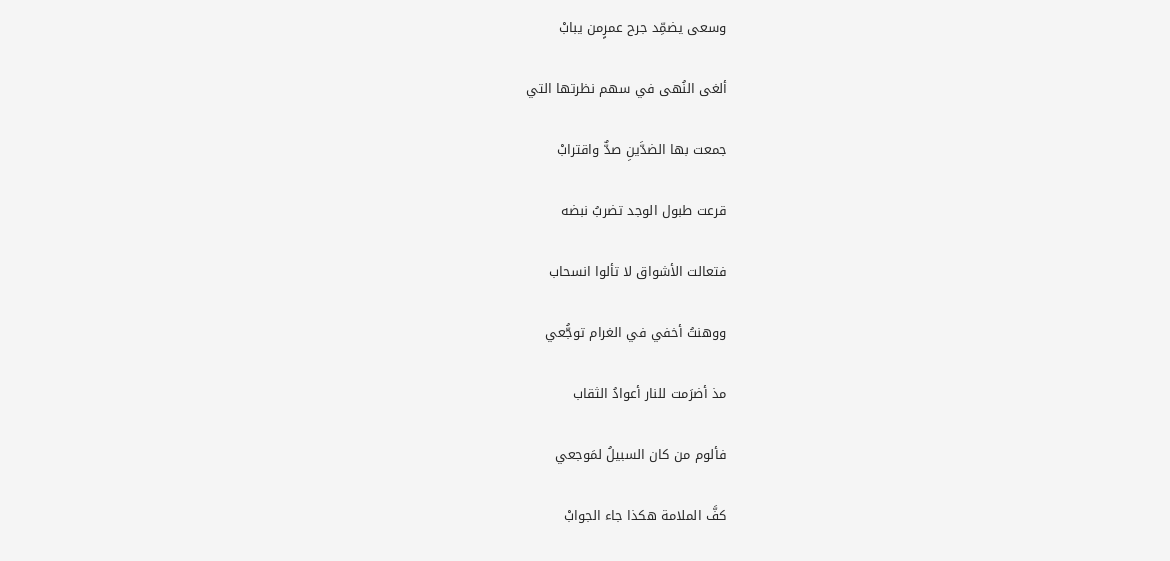وسعى يضمِّد جرح عمرٍمن يبابْ

ألغى النُهى في سهم نظرتها التي

جمعت بها الضدَّينِ صدٌّ واقترابْ

قرعت طبول الوجد تضربُ نبضه

فتعالت الأشواق لا تألوا انسحاب

ووهنتُ أخفي في الغرام توجُّعي

مذ أضرَمت للنار أعوادُ الثقاب

فألوم من كان السبيلُ لمَوجعي

كفَّ الملامة هكذا جاء الجوابْ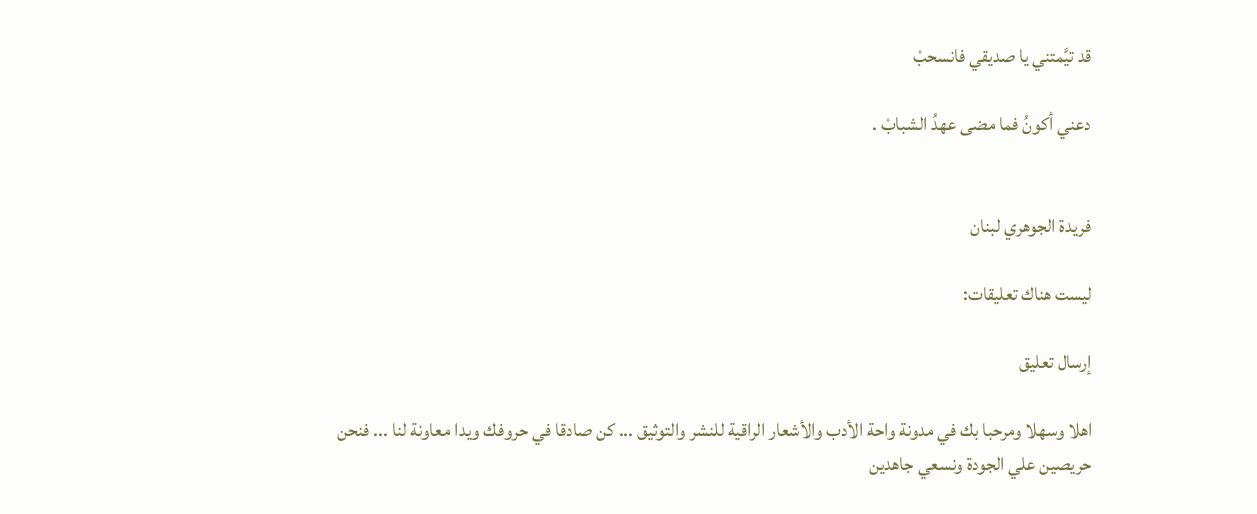قد تيَّمتني يا صديقي فانسحبْ

دعني أكونُ فما مضى عهدُ الشبابْ .


فريدة الجوهري لبنان

ليست هناك تعليقات:

إرسال تعليق

اهلا وسهلا ومرحبا بك في مدونة واحة الأدب والأشعار الراقية للنشر والتوثيق ... كن صادقا في حروفك ويدا معاونة لنا ... فنحن حريصين علي الجودة ونسعي جاهدين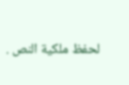لحفظ ملكية النص .